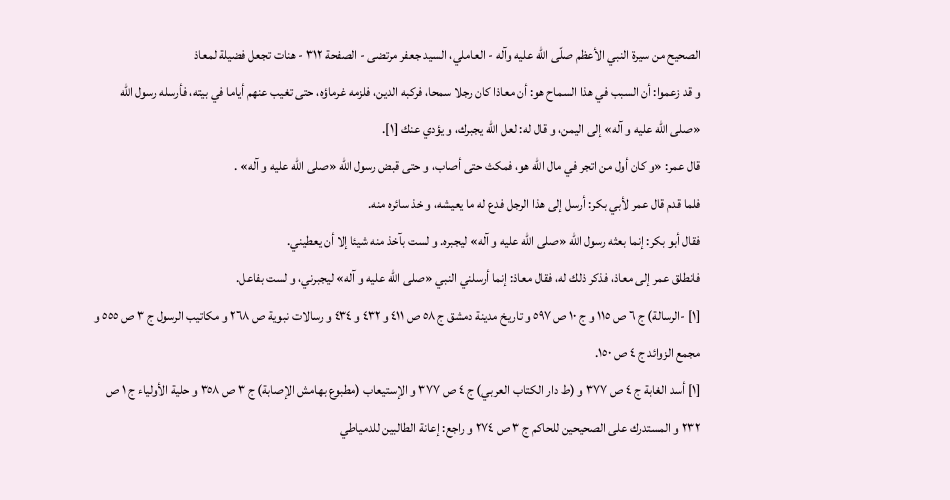الصحيح من سيرة النبي الأعظم صلّى الله عليه وآله - العاملي، السيد جعفر مرتضى - الصفحة ٣١٢ - هنات تجعل فضيلة لمعاذ
و قد زعموا: أن السبب في هذا السماح هو: أن معاذا كان رجلا سمحا، فركبه الدين، فلزمه غرماؤه، حتى تغيب عنهم أياما في بيته، فأرسله رسول اللّه «صلى اللّه عليه و آله» إلى اليمن، و قال له: لعل اللّه يجبرك، و يؤدي عنك [١].
قال عمر: «و كان أول من اتجر في مال اللّه هو، فمكث حتى أصاب، و حتى قبض رسول اللّه «صلى اللّه عليه و آله» .
فلما قدم قال عمر لأبي بكر: أرسل إلى هذا الرجل فدع له ما يعيشه، و خذ سائره منه.
فقال أبو بكر: إنما بعثه رسول اللّه «صلى اللّه عليه و آله» ليجبره. و لست بآخذ منه شيئا إلا أن يعطيني.
فانطلق عمر إلى معاذ، فذكر ذلك له، فقال معاذ: إنما أرسلني النبي «صلى اللّه عليه و آله» ليجبرني، و لست بفاعل.
[١] -الرسالة) ج ٦ ص ١١٥ و ج ١٠ ص ٥٩٧ و تاريخ مدينة دمشق ج ٥٨ ص ٤١١ و ٤٣٢ و ٤٣٤ و رسالات نبوية ص ٢٦٨ و مكاتيب الرسول ج ٣ ص ٥٥٥ و مجمع الزوائد ج ٤ ص ١٥٠.
[١] أسد الغابة ج ٤ ص ٣٧٧ و (ط دار الكتاب العربي) ج ٤ ص ٣٧٧ و الإستيعاب (مطبوع بهامش الإصابة) ج ٣ ص ٣٥٨ و حلية الأولياء ج ١ ص ٢٣٢ و المستدرك على الصحيحين للحاكم ج ٣ ص ٢٧٤ و راجع: إعانة الطالبين للدمياطي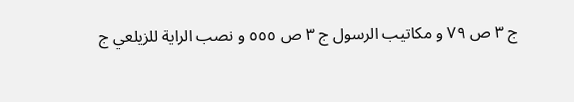ج ٣ ص ٧٩ و مكاتيب الرسول ج ٣ ص ٥٥٥ و نصب الراية للزيلعي ج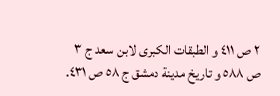٢ ص ٤١١ و الطبقات الكبرى لابن سعد ج ٣ ص ٥٨٨ و تاريخ مدينة دمشق ج ٥٨ ص ٤٣١.